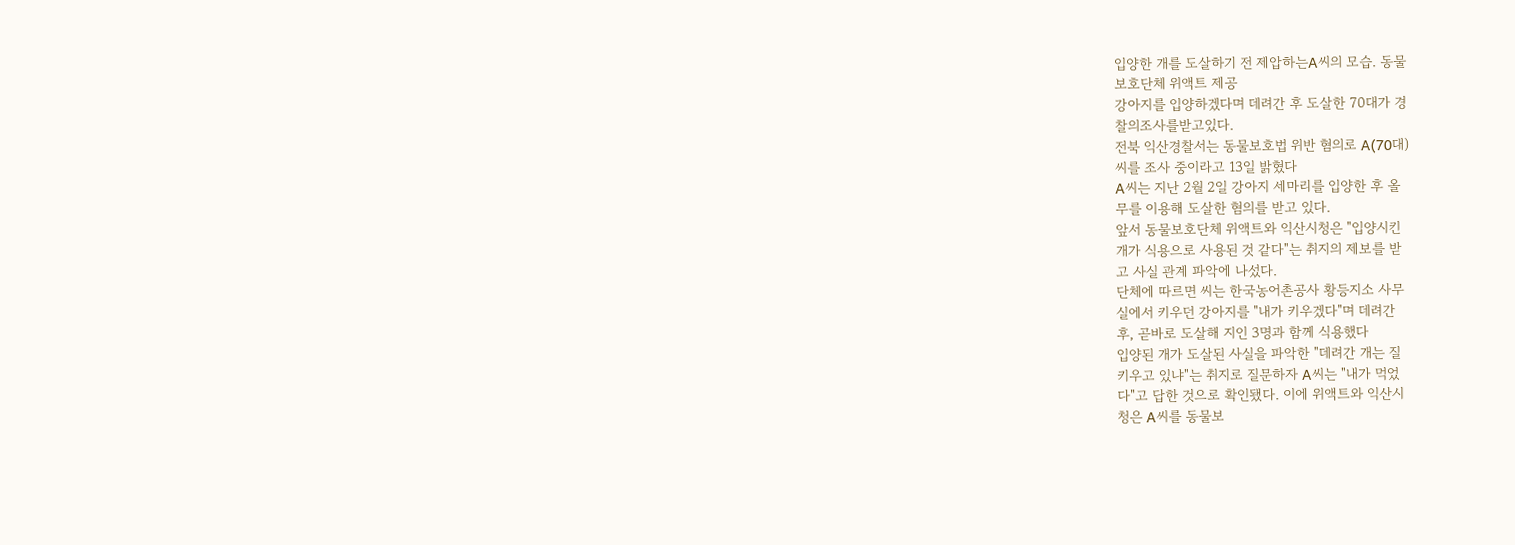입양한 개를 도살하기 전 제압하는A씨의 모습. 동물
보호단체 위액트 제공
강아지를 입양하겠다며 데려간 후 도살한 70대가 경
찰의조사를받고있다.
전북 익산경찰서는 동물보호법 위반 혐의로 A(70대)
씨를 조사 중이라고 13일 밝혔다
A씨는 지난 2월 2일 강아지 세마리를 입양한 후 올
무를 이용해 도살한 혐의를 받고 있다.
앞서 동물보호단체 위액트와 익산시청은 "입양시킨
개가 식용으로 사용된 것 같다"는 취지의 제보를 받
고 사실 관계 파악에 나섰다.
단체에 따르면 씨는 한국농어촌공사 황등지소 사무
실에서 키우던 강아지를 "내가 키우겠다"며 데려간
후, 곧바로 도살해 지인 3명과 함께 식용했다
입양된 개가 도살된 사실을 파악한 "데려간 개는 질
키우고 있냐"는 취지로 질문하자 A씨는 "내가 먹었
다"고 답한 것으로 확인됐다. 이에 위액트와 익산시
청은 A씨를 동물보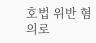호법 위반 혐의로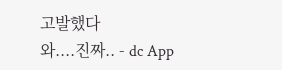고발했다
와....진짜.. - dc App